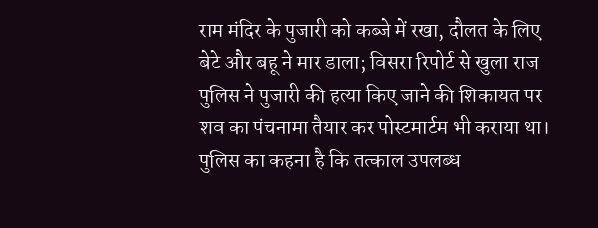राम मंदिर के पुजारी को कब्जे में रखा, दौलत के लिए बेटे और बहू ने मार डाला; विसरा रिपोर्ट से खुला राज
पुलिस ने पुजारी की हत्या किए जाने की शिकायत पर शव का पंचनामा तैयार कर पोस्टमार्टम भी कराया था। पुलिस का कहना है कि तत्काल उपलब्ध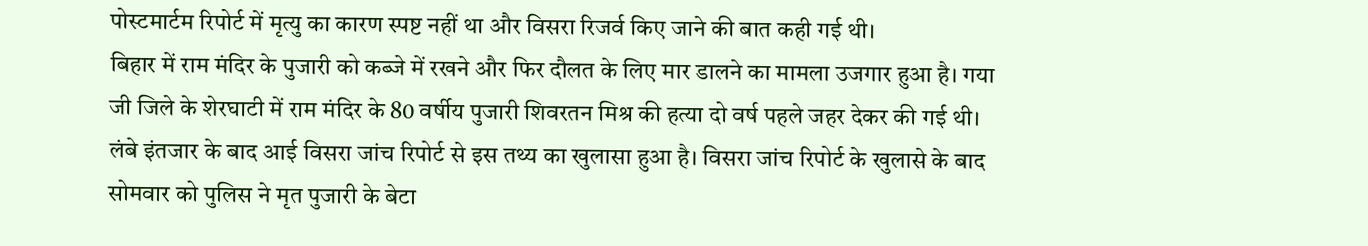पोस्टमार्टम रिपोर्ट में मृत्यु का कारण स्पष्ट नहीं था और विसरा रिजर्व किए जाने की बात कही गई थी।
बिहार में राम मंदिर के पुजारी को कब्जे में रखने और फिर दौलत के लिए मार डालने का मामला उजगार हुआ है। गया जी जिले के शेरघाटी में राम मंदिर के 80 वर्षीय पुजारी शिवरतन मिश्र की हत्या दो वर्ष पहले जहर देकर की गई थी। लंबे इंतजार के बाद आई विसरा जांच रिपोर्ट से इस तथ्य का खुलासा हुआ है। विसरा जांच रिपोर्ट के खुलासे के बाद सोमवार को पुलिस ने मृत पुजारी के बेटा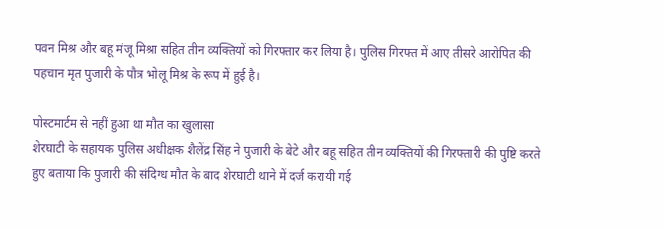पवन मिश्र और बहू मंजू मिश्रा सहित तीन व्यक्तियों को गिरफ्तार कर लिया है। पुलिस गिरफ्त में आए तीसरे आरोपित की पहचान मृत पुजारी के पौत्र भोलू मिश्र के रूप में हुई है।

पोस्टमार्टम से नहीं हुआ था मौत का खुलासा
शेरघाटी के सहायक पुलिस अधीक्षक शैलेंद्र सिंह ने पुजारी के बेटे और बहू सहित तीन व्यक्तियों की गिरफ्तारी की पुष्टि करते हुए बताया कि पुजारी की संदिग्ध मौत के बाद शेरघाटी थाने में दर्ज करायी गई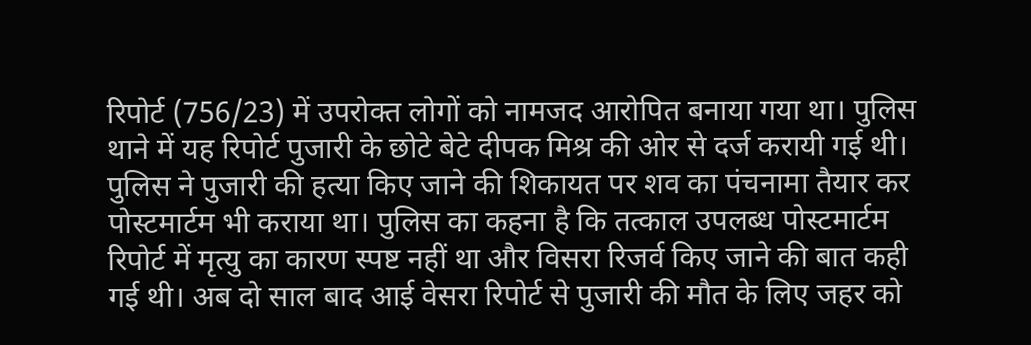रिपोर्ट (756/23) में उपरोक्त लोगों को नामजद आरोपित बनाया गया था। पुलिस थाने में यह रिपोर्ट पुजारी के छोटे बेटे दीपक मिश्र की ओर से दर्ज करायी गई थी।
पुलिस ने पुजारी की हत्या किए जाने की शिकायत पर शव का पंचनामा तैयार कर पोस्टमार्टम भी कराया था। पुलिस का कहना है कि तत्काल उपलब्ध पोस्टमार्टम रिपोर्ट में मृत्यु का कारण स्पष्ट नहीं था और विसरा रिजर्व किए जाने की बात कही गई थी। अब दो साल बाद आई वेसरा रिपोर्ट से पुजारी की मौत के लिए जहर को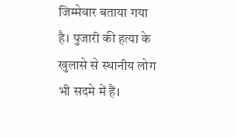जिम्मेवार बताया गया है। पुजारी की हत्या के खुलासे से स्थानीय लोग भी सदमे में हैं।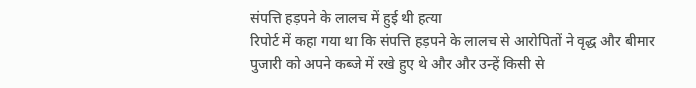संपत्ति हड़पने के लालच में हुई थी हत्या
रिपोर्ट में कहा गया था कि संपत्ति हड़पने के लालच से आरोपितों ने वृद्ध और बीमार पुजारी को अपने कब्जे में रखे हुए थे और और उन्हें किसी से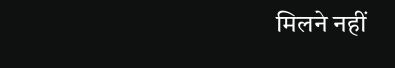मिलने नहीं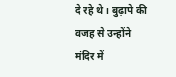दे रहे थे। बुढ़ापे की वजह से उन्होंने मंदिर में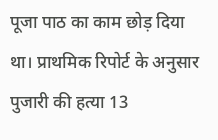पूजा पाठ का काम छोड़ दिया था। प्राथमिक रिपोर्ट के अनुसार पुजारी की हत्या 13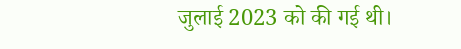जुलाई 2023 को की गई थी।